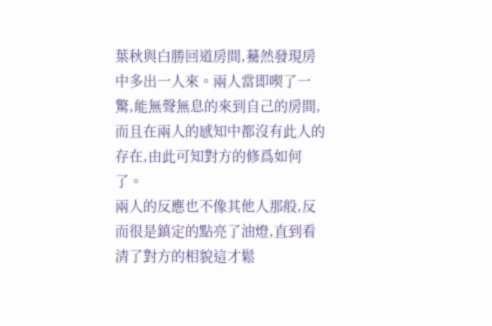葉秋與白勝回道房間,驀然發現房中多出一人來。兩人當即喫了一驚,能無聲無息的來到自己的房間,而且在兩人的感知中都沒有此人的存在,由此可知對方的修爲如何了。
兩人的反應也不像其他人那般,反而很是鎮定的點亮了油燈,直到看清了對方的相貌這才鬆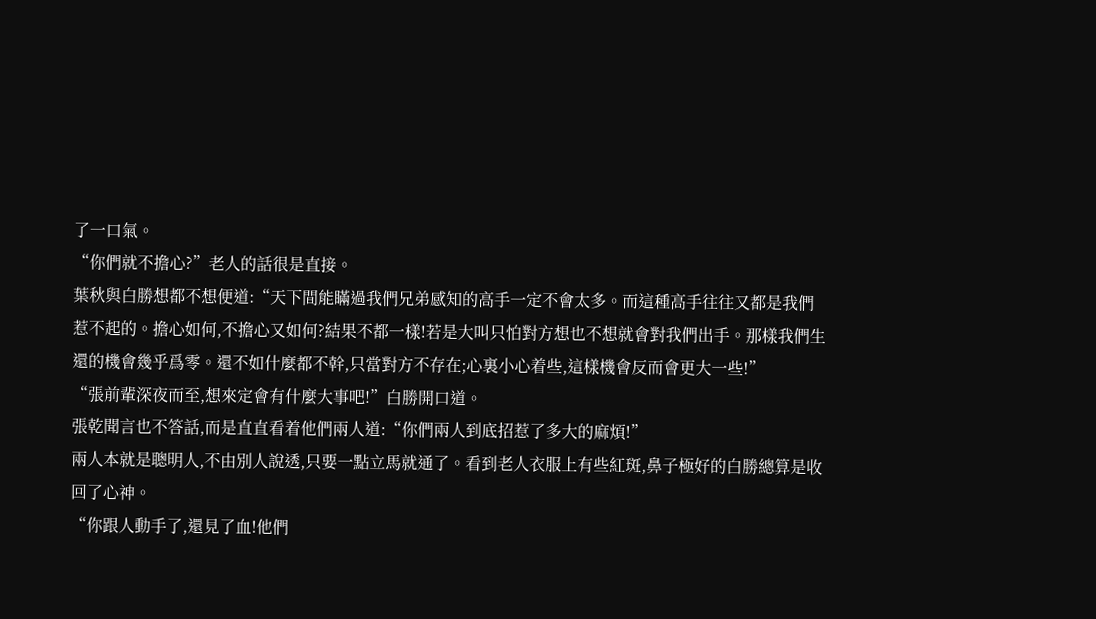了一口氣。
“你們就不擔心?”老人的話很是直接。
葉秋與白勝想都不想便道:“天下間能瞞過我們兄弟感知的高手一定不會太多。而這種高手往往又都是我們惹不起的。擔心如何,不擔心又如何?結果不都一樣!若是大叫只怕對方想也不想就會對我們出手。那樣我們生還的機會幾乎爲零。還不如什麼都不幹,只當對方不存在;心裏小心着些,這樣機會反而會更大一些!”
“張前輩深夜而至,想來定會有什麼大事吧!”白勝開口道。
張乾聞言也不答話,而是直直看着他們兩人道:“你們兩人到底招惹了多大的麻煩!”
兩人本就是聰明人,不由別人說透,只要一點立馬就通了。看到老人衣服上有些紅斑,鼻子極好的白勝總算是收回了心神。
“你跟人動手了,還見了血!他們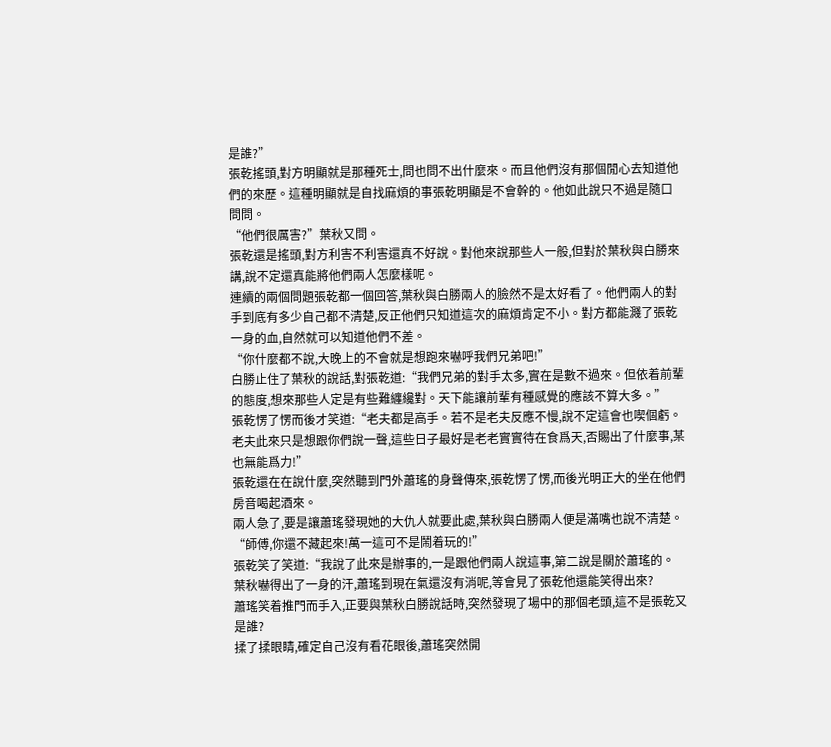是誰?”
張乾搖頭,對方明顯就是那種死士,問也問不出什麼來。而且他們沒有那個閒心去知道他們的來歷。這種明顯就是自找麻煩的事張乾明顯是不會幹的。他如此說只不過是隨口問問。
“他們很厲害?”葉秋又問。
張乾還是搖頭,對方利害不利害還真不好說。對他來說那些人一般,但對於葉秋與白勝來講,說不定還真能將他們兩人怎麼樣呢。
連續的兩個問題張乾都一個回答,葉秋與白勝兩人的臉然不是太好看了。他們兩人的對手到底有多少自己都不清楚,反正他們只知道這次的麻煩肯定不小。對方都能濺了張乾一身的血,自然就可以知道他們不差。
“你什麼都不說,大晚上的不會就是想跑來嚇呼我們兄弟吧!”
白勝止住了葉秋的說話,對張乾道:“我們兄弟的對手太多,實在是數不過來。但依着前輩的態度,想來那些人定是有些難纏纔對。天下能讓前輩有種感覺的應該不算大多。”
張乾愣了愣而後才笑道:“老夫都是高手。若不是老夫反應不慢,說不定這會也喫個虧。老夫此來只是想跟你們說一聲,這些日子最好是老老實實待在食爲天,否賜出了什麼事,某也無能爲力!”
張乾還在在說什麼,突然聽到門外蕭瑤的身聲傳來,張乾愣了愣,而後光明正大的坐在他們房音喝起酒來。
兩人急了,要是讓蕭瑤發現她的大仇人就要此處,葉秋與白勝兩人便是滿嘴也說不清楚。
“師傅,你還不藏起來!萬一這可不是鬧着玩的!”
張乾笑了笑道:“我說了此來是辦事的,一是跟他們兩人說這事,第二說是關於蕭瑤的。
葉秋嚇得出了一身的汗,蕭瑤到現在氣還沒有消呢,等會見了張乾他還能笑得出來?
蕭瑤笑着推門而手入,正要與葉秋白勝說話時,突然發現了場中的那個老頭,這不是張乾又是誰?
揉了揉眼睛,確定自己沒有看花眼後,蕭瑤突然開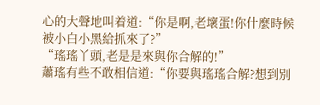心的大聲地叫着道:“你是啊,老壞蛋!你什麼時候被小白小黑給抓來了?”
“瑤瑤丫頭,老是是來與你合解的!”
蕭瑤有些不敢相信道:“你要與瑤瑤合解?想到別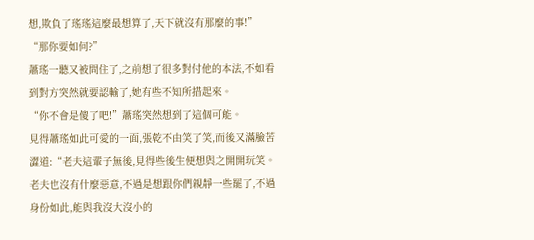想,欺負了瑤瑤這麼最想算了,天下就沒有那麼的事!”
“那你要如何?”
蕭瑤一聽又被問住了,之前想了很多對付他的本法,不如看到對方突然就要認輸了,她有些不知所措起來。
“你不會是傻了吧!”蕭瑤突然想到了這個可能。
見得蕭瑤如此可愛的一面,張乾不由笑了笑,而後又滿臉苦澀道:“老夫這輩子無後,見得些後生便想與之開開玩笑。老夫也沒有什麼惡意,不過是想跟你們親靜一些罷了,不過身份如此,能與我沒大沒小的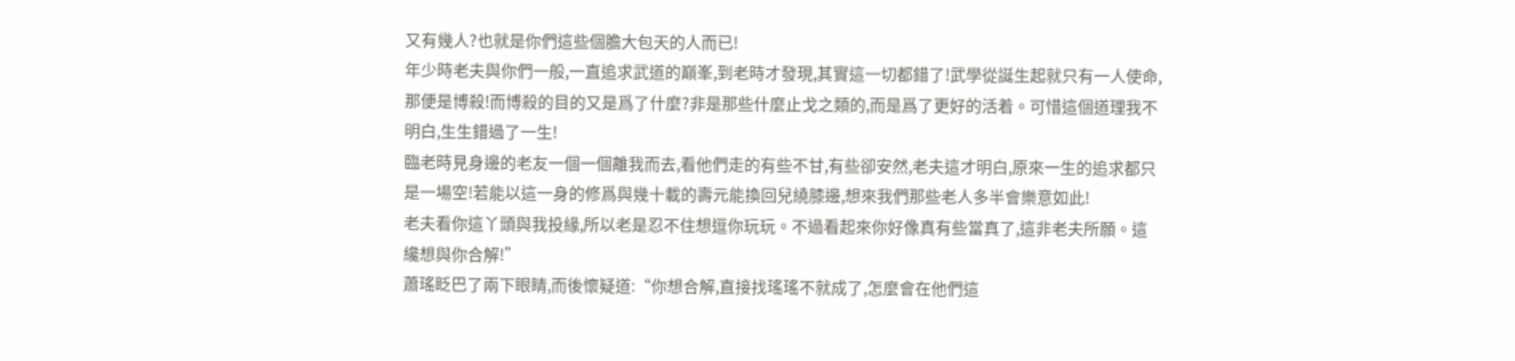又有幾人?也就是你們這些個膽大包天的人而已!
年少時老夫與你們一般,一直追求武道的巔峯,到老時才發現,其實這一切都錯了!武學從誕生起就只有一人使命,那便是博殺!而博殺的目的又是爲了什麼?非是那些什麼止戈之類的,而是爲了更好的活着。可惜這個道理我不明白,生生錯過了一生!
臨老時見身邊的老友一個一個離我而去,看他們走的有些不甘,有些卻安然,老夫這才明白,原來一生的追求都只是一場空!若能以這一身的修爲與幾十載的壽元能換回兒繞膝邊,想來我們那些老人多半會樂意如此!
老夫看你這丫頭與我投緣,所以老是忍不住想逗你玩玩。不過看起來你好像真有些當真了,這非老夫所願。這纔想與你合解!”
蕭瑤眨巴了兩下眼睛,而後懷疑道:“你想合解,直接找瑤瑤不就成了,怎麼會在他們這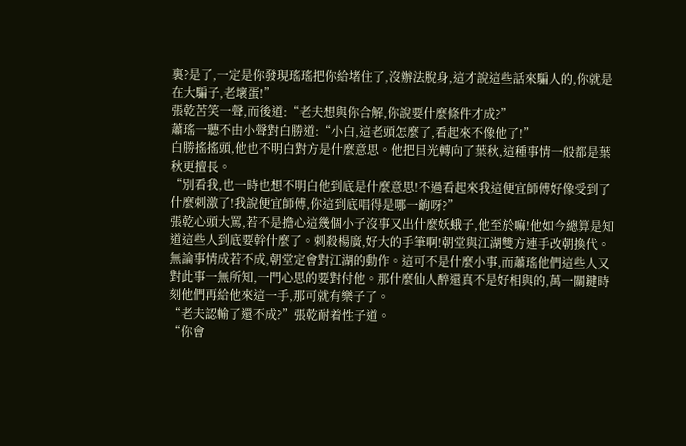裏?是了,一定是你發現瑤瑤把你給堵住了,沒辦法脫身,這才說這些話來騙人的,你就是在大騙子,老壞蛋!”
張乾苦笑一聲,而後道:“老夫想與你合解,你說要什麼條件才成?”
蕭瑤一聽不由小聲對白勝道:“小白,這老頭怎麼了,看起來不像他了!”
白勝搖搖頭,他也不明白對方是什麼意思。他把目光轉向了葉秋,這種事情一般都是葉秋更擅長。
“別看我,也一時也想不明白他到底是什麼意思!不過看起來我這便宜師傅好像受到了什麼刺激了!我說便宜師傅,你這到底唱得是哪一齣呀?”
張乾心頭大罵,若不是擔心這幾個小子沒事又出什麼妖蛾子,他至於嘛!他如今總算是知道這些人到底要幹什麼了。刺殺楊廣,好大的手筆啊!朝堂與江湖雙方連手改朝換代。無論事情成若不成,朝堂定會對江湖的動作。這可不是什麼小事,而蕭瑤他們這些人又對此事一無所知,一門心思的要對付他。那什麼仙人醉還真不是好相與的,萬一關鍵時刻他們再給他來這一手,那可就有樂子了。
“老夫認輸了還不成?”張乾耐着性子道。
“你會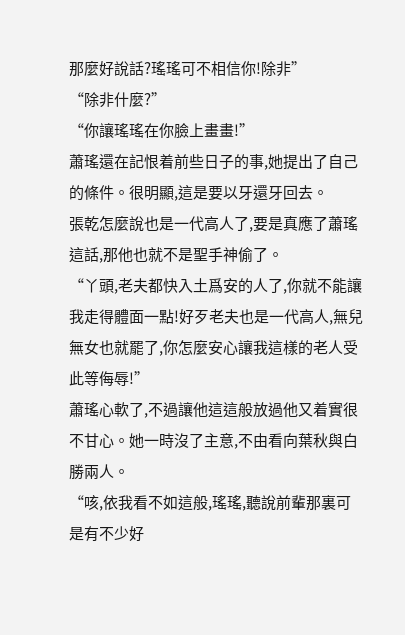那麼好說話?瑤瑤可不相信你!除非”
“除非什麼?”
“你讓瑤瑤在你臉上畫畫!”
蕭瑤還在記恨着前些日子的事,她提出了自己的條件。很明顯,這是要以牙還牙回去。
張乾怎麼說也是一代高人了,要是真應了蕭瑤這話,那他也就不是聖手神偷了。
“丫頭,老夫都快入土爲安的人了,你就不能讓我走得體面一點!好歹老夫也是一代高人,無兒無女也就罷了,你怎麼安心讓我這樣的老人受此等侮辱!”
蕭瑤心軟了,不過讓他這這般放過他又着實很不甘心。她一時沒了主意,不由看向葉秋與白勝兩人。
“咳,依我看不如這般,瑤瑤,聽說前輩那裏可是有不少好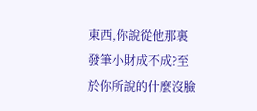東西,你說從他那裏發筆小財成不成?至於你所說的什麼沒臉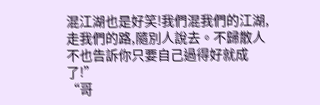混江湖也是好笑!我們混我們的江湖,走我們的路,隨別人說去。不歸散人不也告訴你只要自己過得好就成了!”
“哥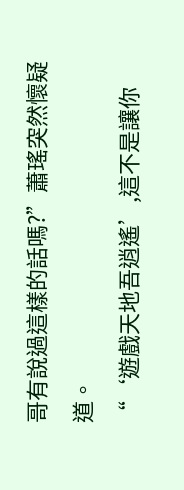哥有說過這樣的話嗎?”蕭瑤突然懷疑道。
“‘遊戲天地吾逍遙’,這不是讓你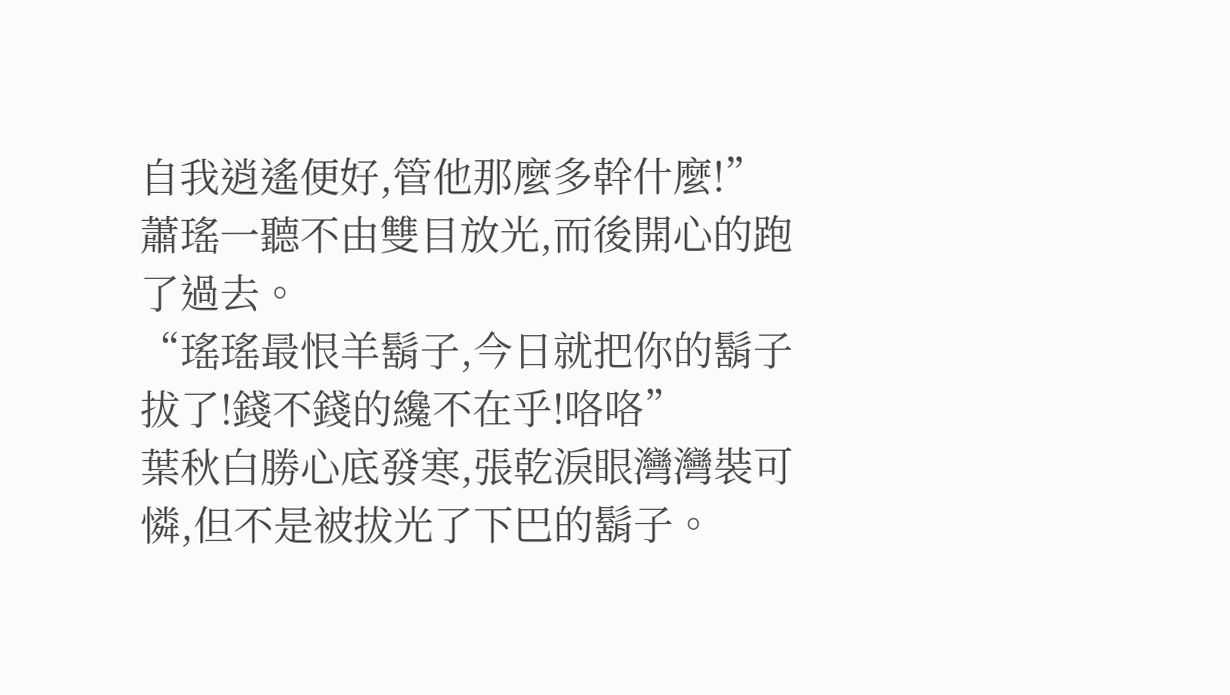自我逍遙便好,管他那麼多幹什麼!”
蕭瑤一聽不由雙目放光,而後開心的跑了過去。
“瑤瑤最恨羊鬍子,今日就把你的鬍子拔了!錢不錢的纔不在乎!咯咯”
葉秋白勝心底發寒,張乾淚眼灣灣裝可憐,但不是被拔光了下巴的鬍子。